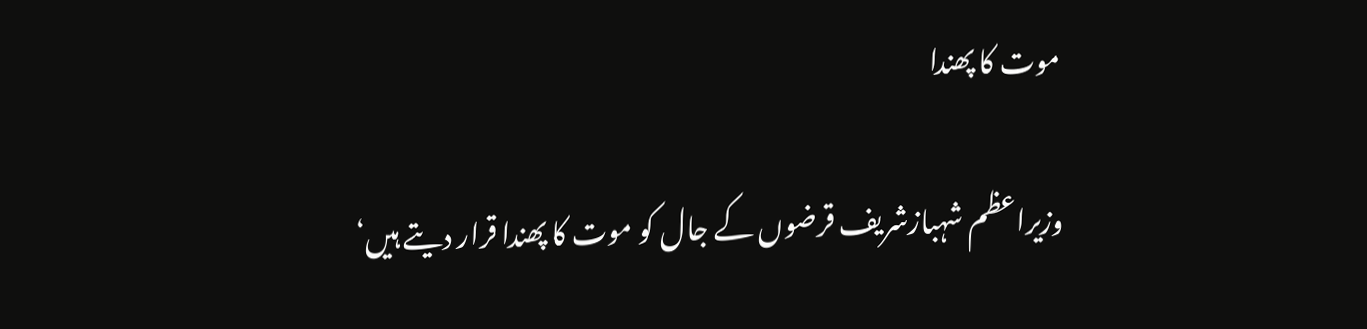موت کا پھندا

وزیراعظم شہبازشریف قرضوں کے جال کو موت کا پھندا قرار دیتے ہیں‘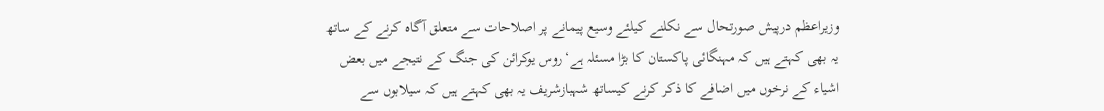وزیراعظم درپیش صورتحال سے نکلنے کیلئے وسیع پیمانے پر اصلاحات سے متعلق آگاہ کرنے کے ساتھ یہ بھی کہتے ہیں کہ مہنگائی پاکستان کا بڑا مسئلہ ہے‘روس یوکرائن کی جنگ کے نتیجے میں بعض اشیاء کے نرخوں میں اضافے کا ذکر کرنے کیساتھ شہبازشریف یہ بھی کہتے ہیں کہ سیلابوں سے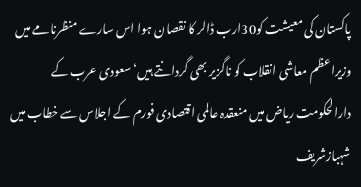پاکستان کی معیشت کو30ارب ڈالر کا نقصان ہوا اس سارے منظرنامے میں وزیراعظم معاشی انقلاب کو ناگزیر بھی گردانتے ہیں‘ سعودی عرب کے دارالحکومت ریاض میں منعقدہ عالمی اقتصادی فورم کے اجلاس سے خطاب میں شہبازشریف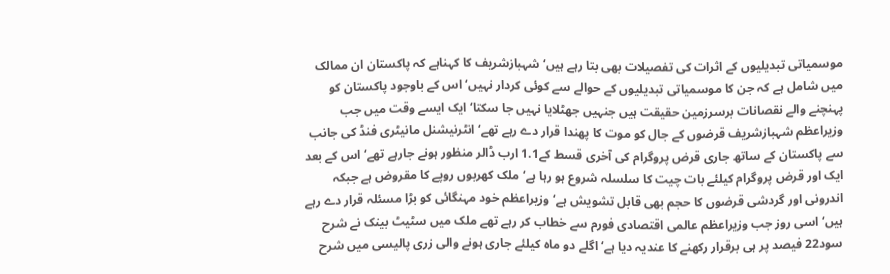موسمیاتی تبدیلیوں کے اثرات کی تفصیلات بھی بتا رہے ہیں‘ شہبازشریف کا کہناہے کہ پاکستان ان ممالک میں شامل ہے کہ جن کا موسمیاتی تبدیلیوں کے حوالے سے کوئی کردار نہیں‘ اس کے باوجود پاکستان کو پہنچنے والے نقصانات برسرزمین حقیقت ہیں جنہیں جھٹلایا نہیں جا سکتا‘ایک ایسے وقت میں جب وزیراعظم شہبازشریف قرضوں کے جال کو موت کا پھندا قرار دے رہے تھے‘ انٹرنیشنل مانیٹری فنڈ کی جانب سے پاکستان کے ساتھ جاری قرض پروگرام کی آخری قسط کے1.1 ارب ڈالر منظور ہونے جارہے تھے‘ اس کے بعد ایک اور قرض پروگرام کیلئے بات چیت کا سلسلہ شروع ہو رہا ہے‘ ملک کھربوں روپے کا مقروض ہے جبکہ اندرونی اور گردشی قرضوں کا حجم بھی قابل تشویش ہے‘وزیراعظم خود مہنگائی کو بڑا مسئلہ قرار دے رہے ہیں‘ اسی روز جب وزیراعظم عالمی اقتصادی فورم سے خطاب کر رہے تھے ملک میں سٹیٹ بینک نے شرح سود22 فیصد پر ہی برقرار رکھنے کا عندیہ دیا ہے‘اگلے دو ماہ کیلئے جاری ہونے والی زری پالیسی میں شرح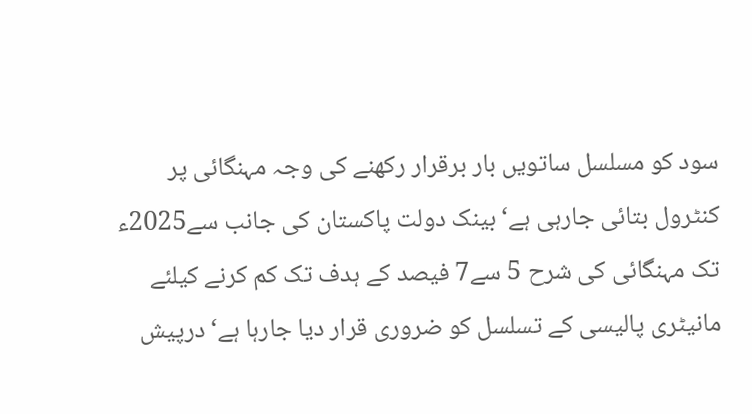سود کو مسلسل ساتویں بار برقرار رکھنے کی وجہ مہنگائی پر کنٹرول بتائی جارہی ہے‘ بینک دولت پاکستان کی جانب سے2025ء تک مہنگائی کی شرح 5 سے7 فیصد کے ہدف تک کم کرنے کیلئے مانیٹری پالیسی کے تسلسل کو ضروری قرار دیا جارہا ہے‘ درپیش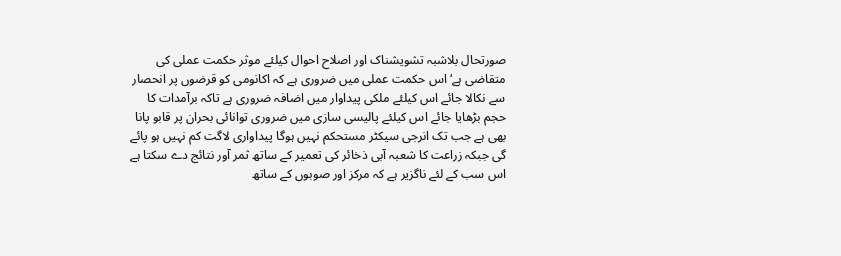صورتحال بلاشبہ تشویشناک اور اصلاح احوال کیلئے موثر حکمت عملی کی متقاضی ہے‘ اس حکمت عملی میں ضروری ہے کہ اکانومی کو قرضوں پر انحصار سے نکالا جائے اس کیلئے ملکی پیداوار میں اضافہ ضروری ہے تاکہ برآمدات کا حجم بڑھایا جائے اس کیلئے پالیسی سازی میں ضروری توانائی بحران پر قابو پانا بھی ہے جب تک انرجی سیکٹر مستحکم نہیں ہوگا پیداواری لاگت کم نہیں ہو پائے گی جبکہ زراعت کا شعبہ آبی ذخائر کی تعمیر کے ساتھ ثمر آور نتائج دے سکتا ہے اس سب کے لئے ناگزیر ہے کہ مرکز اور صوبوں کے ساتھ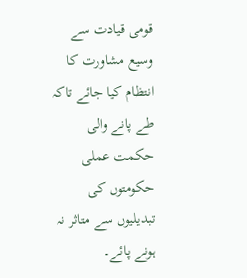قومی قیادت سے وسیع مشاورت کا انتظام کیا جائے تاکہ طے پانے والی حکمت عملی حکومتوں کی تبدیلیوں سے متاثر نہ ہونے پائے۔